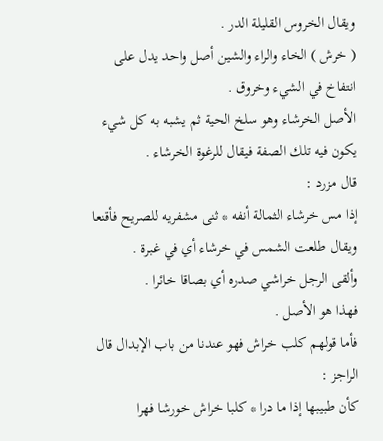ويقال الخروس القليلة الدر .
( خرش ) الخاء والراء والشين أصل واحد يدل على انتفاخ في الشيء وخروق .
الأصل الخرشاء وهو سلخ الحية ثم يشبه به كل شيء يكون فيه تلك الصفة فيقال للرغوة الخرشاء .
قال مزرد :
إذا مس خرشاء الثمالة أنفه * ثنى مشفريه للصريح فأقنعا
ويقال طلعت الشمس في خرشاء أي في غبرة .
وألقى الرجل خراشي صدره أي بصاقا خائرا .
فهذا هو الأصل .
فأما قولهم كلب خراش فهو عندنا من باب الإبدال قال الراجز :
كأن طبيبها إذا ما درا * كلبا خراش خورشا فهرا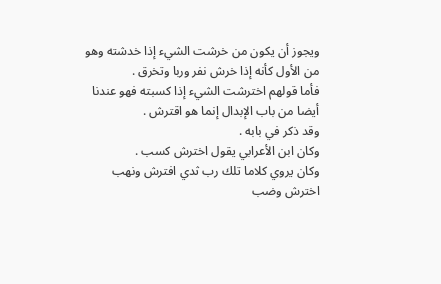ويجوز أن يكون من خرشت الشيء إذا خدشته وهو من الأول كأنه إذا خرش نفر وربا وتخرق .
فأما قولهم اخترشت الشيء إذا كسبته فهو عندنا أيضا من باب الإبدال إنما هو اقترش .
وقد ذكر في بابه .
وكان ابن الأعرابي يقول اخترش كسب .
وكان يروي كلاما تلك رب ثدي افترش ونهب اخترش وضب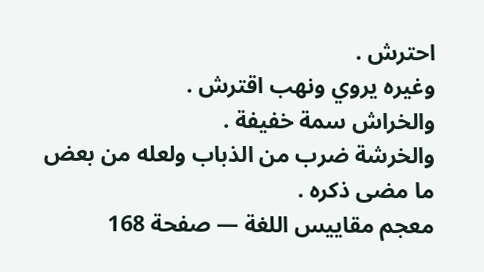احترش .
وغيره يروي ونهب اقترش .
والخراش سمة خفيفة .
والخرشة ضرب من الذباب ولعله من بعض ما مضى ذكره .
معجم مقاييس اللغة — صفحة 168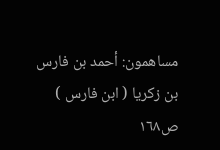مساهمون: أحمد بن فارس بن زكريا ( ابن فارس )
ص١٦٨